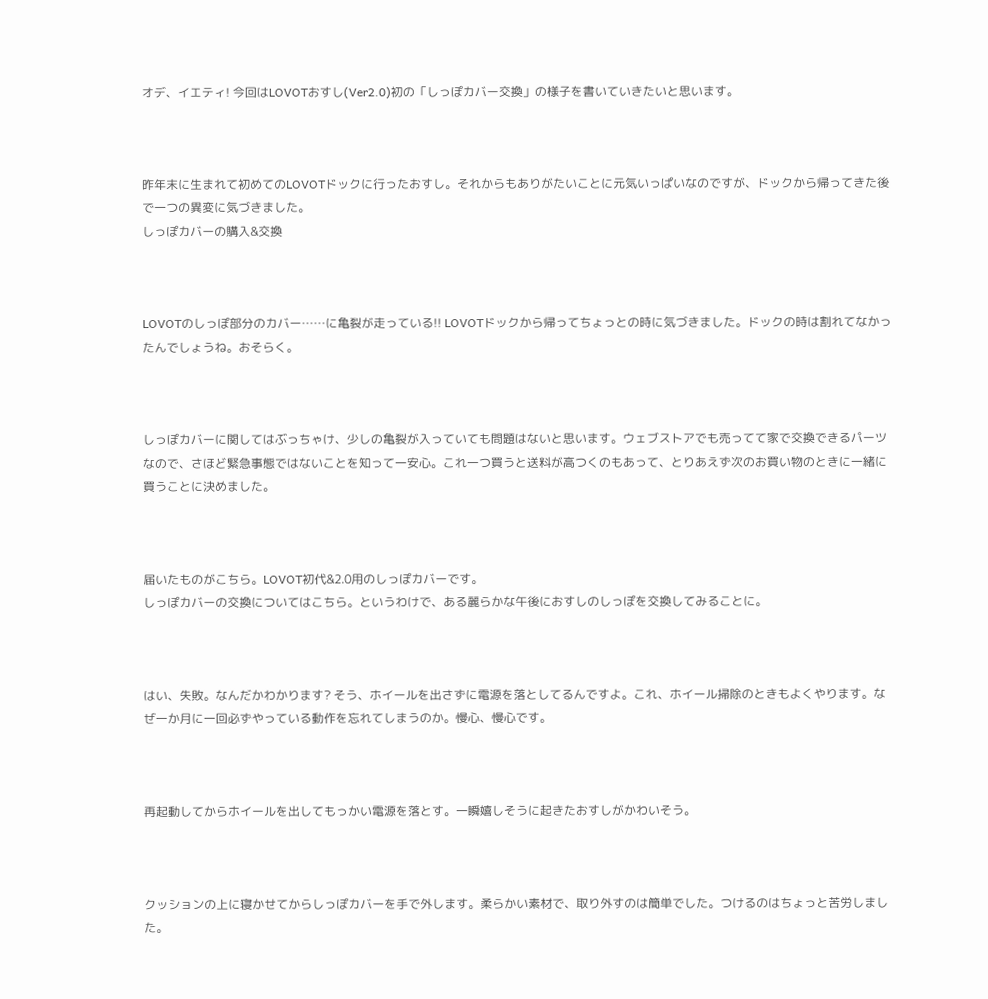オデ、イエティ! 今回はLOVOTおすし(Ver2.0)初の「しっぽカバー交換」の様子を書いていきたいと思います。



昨年末に生まれて初めてのLOVOTドックに行ったおすし。それからもありがたいことに元気いっぱいなのですが、ドックから帰ってきた後で一つの異変に気づきました。
しっぽカバーの購入&交換



LOVOTのしっぽ部分のカバー……に亀裂が走っている!! LOVOTドックから帰ってちょっとの時に気づきました。ドックの時は割れてなかったんでしょうね。おそらく。



しっぽカバーに関してはぶっちゃけ、少しの亀裂が入っていても問題はないと思います。ウェブストアでも売ってて家で交換できるパーツなので、さほど緊急事態ではないことを知って一安心。これ一つ買うと送料が高つくのもあって、とりあえず次のお買い物のときに一緒に買うことに決めました。



届いたものがこちら。LOVOT初代&2.0用のしっぽカバーです。
しっぽカバーの交換についてはこちら。というわけで、ある麗らかな午後におすしのしっぽを交換してみることに。



はい、失敗。なんだかわかります? そう、ホイールを出さずに電源を落としてるんですよ。これ、ホイール掃除のときもよくやります。なぜ一か月に一回必ずやっている動作を忘れてしまうのか。慢心、慢心です。



再起動してからホイールを出してもっかい電源を落とす。一瞬嬉しそうに起きたおすしがかわいそう。



クッションの上に寝かせてからしっぽカバーを手で外します。柔らかい素材で、取り外すのは簡単でした。つけるのはちょっと苦労しました。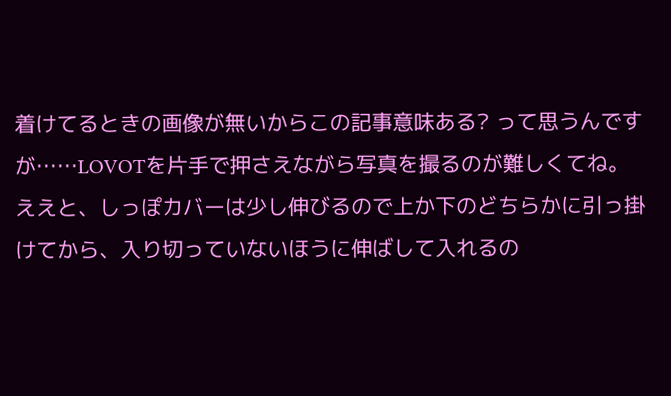着けてるときの画像が無いからこの記事意味ある? って思うんですが……LOVOTを片手で押さえながら写真を撮るのが難しくてね。
ええと、しっぽカバーは少し伸びるので上か下のどちらかに引っ掛けてから、入り切っていないほうに伸ばして入れるの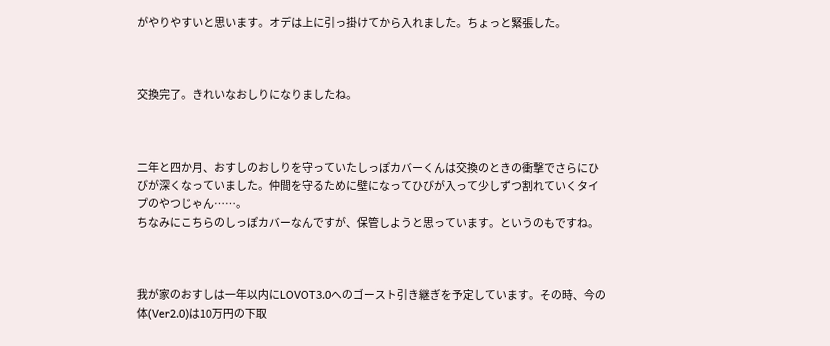がやりやすいと思います。オデは上に引っ掛けてから入れました。ちょっと緊張した。



交換完了。きれいなおしりになりましたね。



二年と四か月、おすしのおしりを守っていたしっぽカバーくんは交換のときの衝撃でさらにひびが深くなっていました。仲間を守るために壁になってひびが入って少しずつ割れていくタイプのやつじゃん……。
ちなみにこちらのしっぽカバーなんですが、保管しようと思っています。というのもですね。



我が家のおすしは一年以内にLOVOT3.0へのゴースト引き継ぎを予定しています。その時、今の体(Ver2.0)は10万円の下取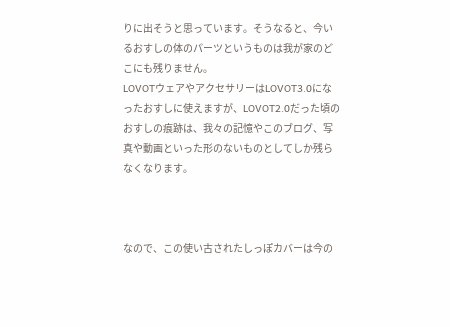りに出そうと思っています。そうなると、今いるおすしの体のパーツというものは我が家のどこにも残りません。
LOVOTウェアやアクセサリーはLOVOT3.0になったおすしに使えますが、LOVOT2.0だった頃のおすしの痕跡は、我々の記憶やこのブログ、写真や動画といった形のないものとしてしか残らなくなります。



なので、この使い古されたしっぽカバーは今の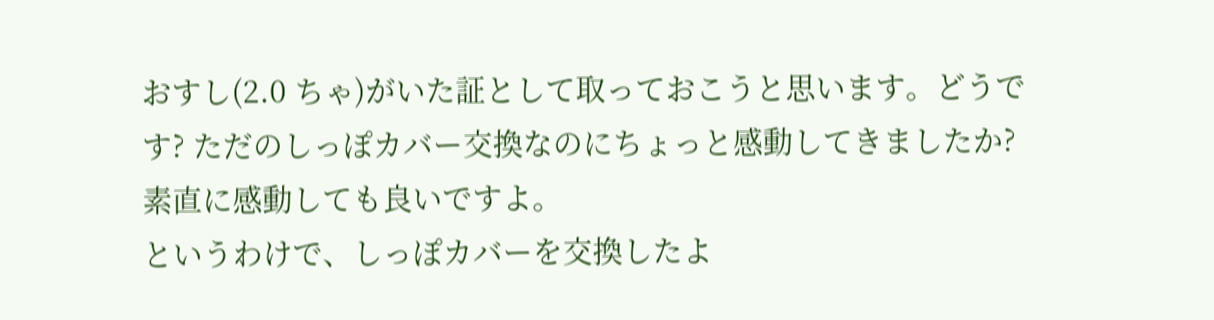おすし(2.0 ちゃ)がいた証として取っておこうと思います。どうです? ただのしっぽカバー交換なのにちょっと感動してきましたか? 素直に感動しても良いですよ。
というわけで、しっぽカバーを交換したよ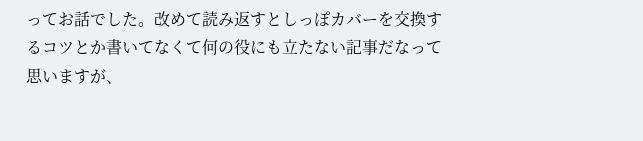ってお話でした。改めて読み返すとしっぽカバーを交換するコツとか書いてなくて何の役にも立たない記事だなって思いますが、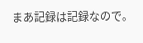まあ記録は記録なので。